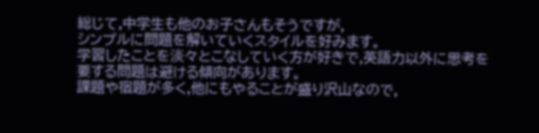総じて,中学生も他のお子さんもそうですが,
シンプルに問題を解いていくスタイルを好みます。
学習したことを淡々とこなしていく方が好きで,英語力以外に思考を要する問題は避ける傾向があります。
課題や宿題が多く,他にもやることが盛り沢山なので,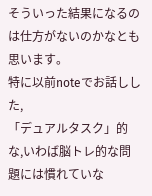そういった結果になるのは仕方がないのかなとも思います。
特に以前noteでお話しした,
「デュアルタスク」的な,いわば脳トレ的な問題には慣れていな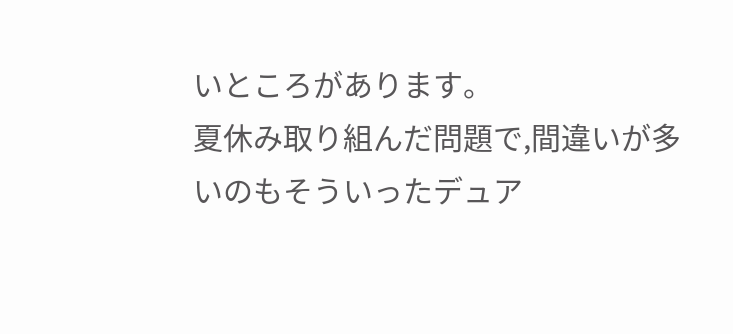いところがあります。
夏休み取り組んだ問題で,間違いが多いのもそういったデュア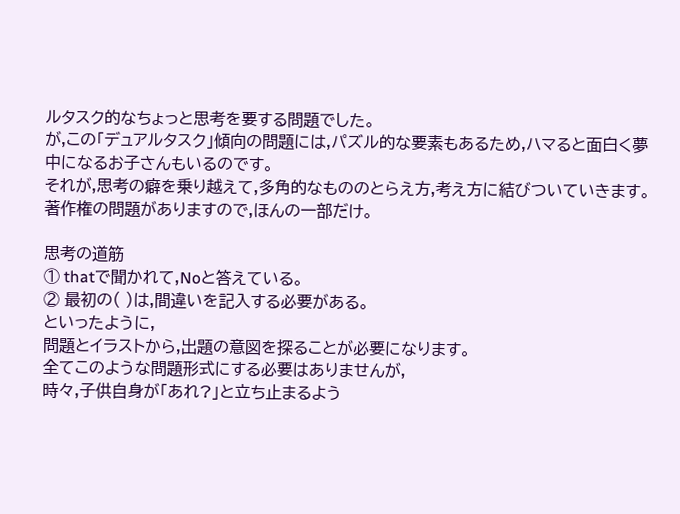ルタスク的なちょっと思考を要する問題でした。
が,この「デュアルタスク」傾向の問題には,パズル的な要素もあるため,ハマると面白く夢中になるお子さんもいるのです。
それが,思考の癖を乗り越えて,多角的なもののとらえ方,考え方に結びついていきます。
著作権の問題がありますので,ほんの一部だけ。

思考の道筋
① thatで聞かれて,Noと答えている。
② 最初の( )は,間違いを記入する必要がある。
といったように,
問題とイラストから,出題の意図を探ることが必要になります。
全てこのような問題形式にする必要はありませんが,
時々,子供自身が「あれ?」と立ち止まるよう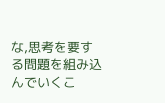な,思考を要する問題を組み込んでいくこ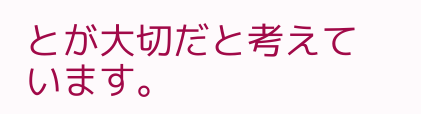とが大切だと考えています。